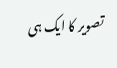تصویر کا ایک ہی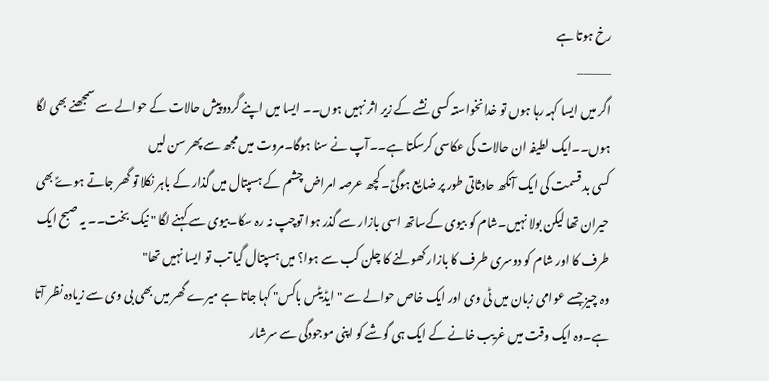رخ ہوتا ہے
———–
اگر میں ایسا کہہ رہا ہوں تو خدانخواستہ کسی نشے کے زیر اثر نہیں ہوں۔۔ ایسا میں اپنے گردوپیش حالات کے حوالے سے سمجھنے بھی لگا ہوں۔۔ایک لطیفہ ان حالات کی عکاسی کرسکتا ہے۔۔آپ نے سنا ہوگا۔مروت میں مجھ سے پھر سن لیں
کسی بد قسمت کی ایک آنکھ حادثاتی طور پر ضایع ہوگیؑ۔ کچھ عرصہ امراض چشم کے ہسپتال میں گذار کے باہر نکلا تو گھر جاتے ہوےؑ بھی حیران تھا لیکن بولا نہیں۔شام کو بیوی کےساتھ اسی بازار سے گذر ہوا توچپ نہ رہ سکا۔بیوی سے کہنے لگا " نیک بخت۔۔ یہ صبح ایک طرف کا اور شام کو دوسری طرف کا بازار کھولنے کا چلن کب سے ہوا؟ میں ہسپتال گیا تب تو ایسا نہیں تھا"
وہ چیز جسے عوامی زبان میں ٹی وی اور ایک خاص حوالے سے " ایڈیٹس باکس" کہا جاتا ہے میرے گھر میں بھی بی وی سے زیادہ نظر آتا ہے۔وہ ایک وقت میں غریب خانے کے ایک ہی گوشے کو اپنی موجودگی سے سرشار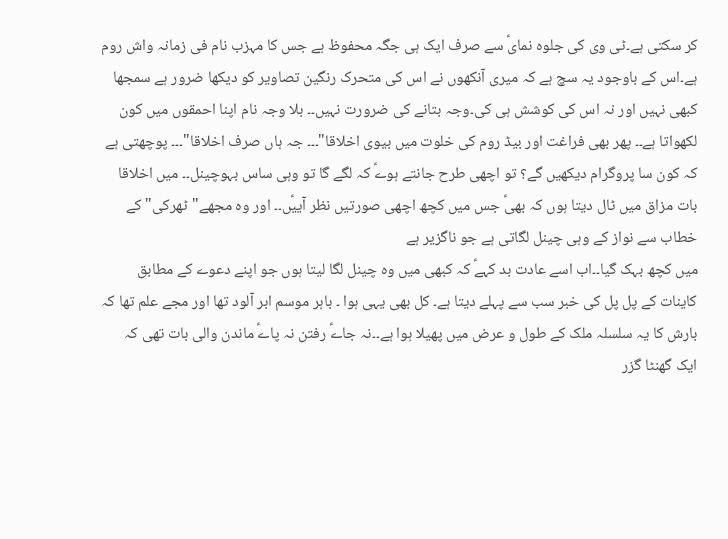کر سکتی ہے۔ٹی وی کی جلوہ نمایؑ سے صرف ایک ہی جگہ محفوظ ہے جس کا مہزب نام فی زمانہ واش روم ہے۔اس کے باوجود یہ سچ ہے کہ میری آنکھوں نے اس کی متحرک رنگین تصاویر کو دیکھا ضرور ہے سمجھا کبھی نہیں اور نہ اس کی کوشش ہی کی۔وجہ بتانے کی ضرورت نہیں۔۔ بلا وجہ نام اپنا احمقوں میں کون لکھواتا ہے۔۔ پھر بھی فراغت اور بیڈ روم کی خلوت میں بیوی اخلاقا"۔۔۔ جہ ہاں صرف اخلاقا"۔۔۔ پوچھتی ہے کہ کون سا پروگرام دیکھیں گے؟ تو اچھی طرح جانتے ہوےؑ کہ لگے گا تو وہی ساس بہوچینل۔۔ میں اخلاقا بات مزاق میں ٹال دیتا ہوں کہ بھیؑ جس میں کچھ اچھی صورتیں نظر آییؑں۔۔ اور وہ مجھے"ٹھرکی" کے خطاب سے نواز کے وہی چینل لگاتی ہے جو ناگزیر ہے
میں کچھ بہک گیا۔۔اب اسے عادت بد کہےؑ کہ کبھی میں وہ چینل لگا لیتا ہوں جو اپنے دعوے کے مطابق کاینات کے پل پل کی خبر سب سے پہلے دیتا ہے۔ کل بھی یہی ہوا ۔ باہر موسم ابر آلود تھا اور مجے علم تھا کہ بارش کا یہ سلسلہ ملک کے طول و عرض میں پھیلا ہوا ہے۔۔نہ جاےؑ رفتن نہ پاےؑ ماندن والی بات تھی کہ ایک گھنٹا گزر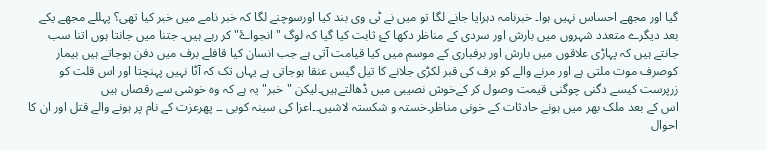گیا اور مجھے احساس نہیں ہوا۔ خبرنامہ دہرایا جانے لگا تو میں نے ٹی وی بند کیا اورسوچنے لگا کہ خبر نامے میں خبر کیا تھی؟ پہللے مجھے یکے بعد دیگرے متعدد شہروں میں بارش اور سردی کے مناظر دکھا کۓ ثابت کیا گیا کہ لوگ "انجواۓ" کر رہے ہیں۔ جتنا میں جانتا ہوں اتنا سب جانتے ہیں کہ پہاڑی علاقوں میں بارش اور برفباری کے موسم میں کیا قیامت آتی ہے جب انسان کیا قافلے برف میں دفن ہوجاتے ہیں بیمار کوصرف موت ملتی ہے اور مرنے والے کو برف کی قبر لکڑی جلانے کا تیل گیس عنقا ہوجاتی ہے یہاں تک کہ آٹا نہیں پہنچتا اور اس قلت کو زرپرست کیسے دگنی چوگنی قیمت وصول کر کےخوش نصیبی میں ڈھالتےہیں۔لیکن "خبر" یہ ہے کہ وہ خوشی سے رقصاں ہیں
اس کے بعد ملک بھر میں ہونے حادثات کے خونی مناظر۔خستہ و شکستہ لاشیں۔۔اعزا کی سینہ کوبی ۔۔ پھرعزت کے نام پر ہونے والے قتل اور ان کا احوال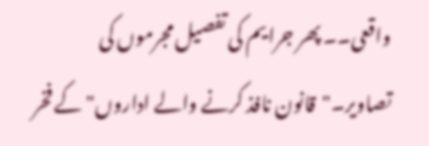واقعی۔۔ پھر جرایم کی تفصیل مجرموں کی تصاویر۔"قانون نافذ کرنے والے اداروں" کے فخر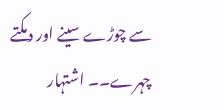سے چوڑے سینے اور دمکتے چہرے۔۔ اشتہار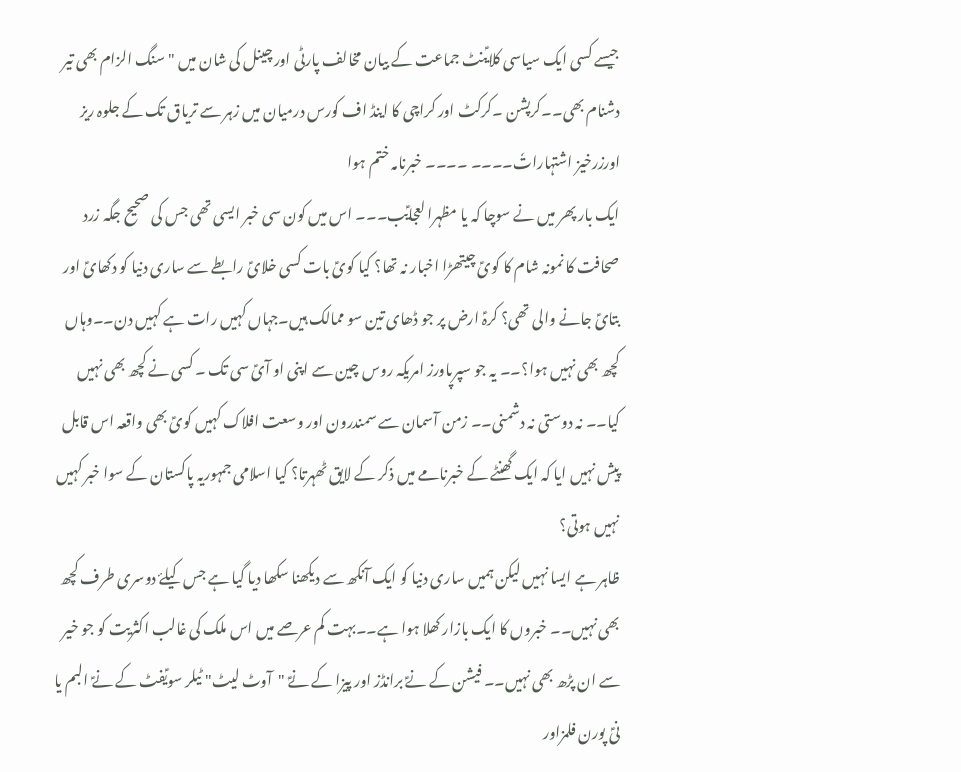جیسے کسی ایک سیاسی کلایؑنٹ جماعت کے بیان مخالف پارٹی اور چینل کی شان میں "سنگ الزام بھی تیر دشنام بھی۔۔کرپشن ۔کرکٹ اور کراچی کا اینڈ اف کورس درمیان میں زہر سے تریاق تک کے جلوہ ریز اورزرخیز اشتہاراتٗ۔۔۔۔ ۔۔۔۔ خبرنامہ ختم ہوا
ایک بار پھر میں نے سوچا کہ یا مظہرا لعجایؑب۔۔۔ اس میں کون سی خبر ایسی تھی جس کی صحیح جگہ زرد صحافت کا نمونہ شام کا کویؑ چیتھڑا اخبار نہ تھا؟ کیا کویؑ بات کسی خلایؑ رابطے سے ساری دنیا کو دکھایؑ اور بتایؑ جانے والی تھی؟ کرہؑ ارض پر جو ڈھای تین سو ممالک ہیں۔جہاں کہیں رات ہے کہیں دن۔۔وہاں کچھ بھی نہیں ہوا؟۔۔ یہ جو سپرپاورز امریکہ روس چین سے اپنی او آیؑ سی تک ۔ کسی نے کچھ بھی نہیں کیا۔۔ نہ دوستی نہ دشمنی۔۔ زمن آسمان سے سمندرون اور وسعت افلاک کہیں کویؑ بھی واقعہ اس قابل پیش نہیں ایا کہ ایک گھنٹے کے خبرنامے میں ذکر کے لایق ٹھہرتا؟ کیا اسلامی جمہوریہ پاکستان کے سوا خبر کہیں نہیں ہوتی؟
ظاہر ہے ایسا نہیں لیکن ہمیں ساری دنیا کو ایک آنکھ سے دیکھنا سکھا دیا گیا ہے جس کیلۓ دوسری طرف کچھ بھی نہیں۔۔ خبروں کا ایک بازار کھلا ہوا ہے۔۔بہت کم عرصے میں اس ملک کی غالب اکثریت کو جو خیر سے ان پڑھ بھی نہیں۔۔ فیشن کے نےؑ برانڈز اور پیزا کے نےؑ "آوٹ لیٹ" ٹیلر سویؑفٹ کے نےؑ البم یا نیؑ پورن فلمزاور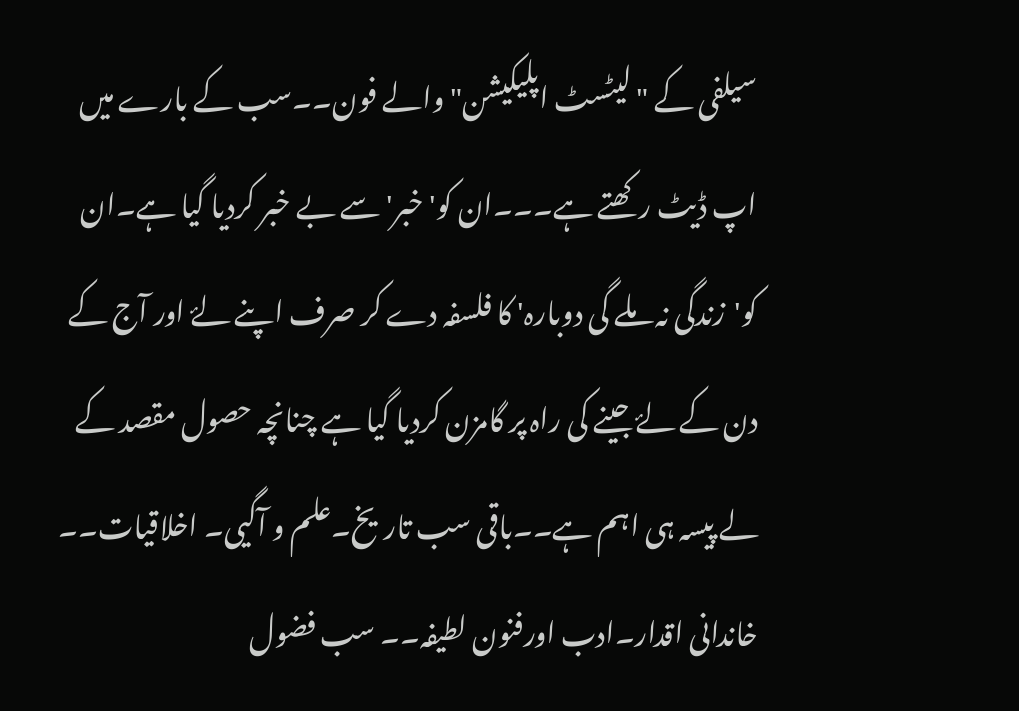سیلفی کے "لیٹسٹ اپلیکیشن" والے فون۔۔سب کے بارے میں اپ ڈیٹ رکھتے ہے۔۔۔ان کو'خبر' سے بے خبر کردیا گیا ہے۔ان کو'زندگی نہ ملے گی دوبارہ' کا فلسفہ دے کر صرف اپنے لۓ اور آج کے دن کے لۓ جینے کی راہ پر گامزن کردیا گیا ہے چنانچہ حصول مقصد کے لے پیسہ ہی اہم ہے۔۔باقی سب تاریخ۔علم و آگیی۔ اخلاقیات۔۔ خاندانی اقدار۔ادب اورفنون لطیفہ۔۔ سب فضول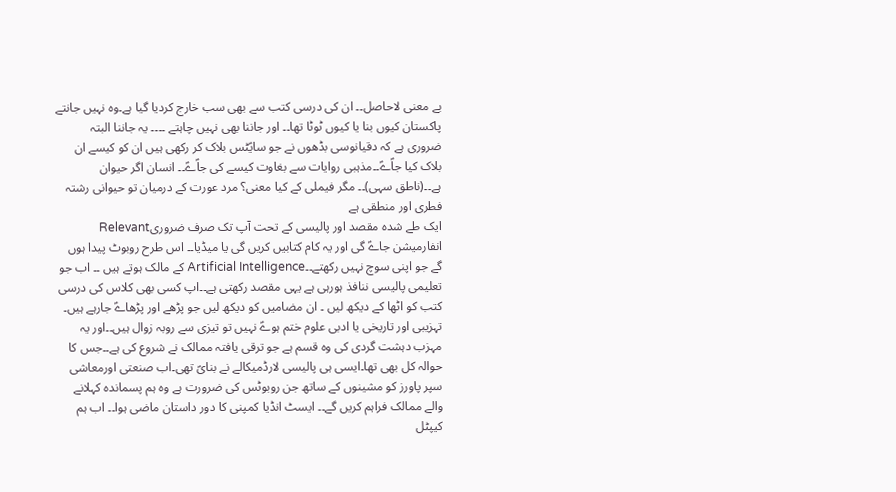بے معنی لاحاصل۔۔ ان کی درسی کتب سے بھی سب خارج کردیا گیا ہے۔وہ نہیں جانتے پاکستان کیوں بنا یا کیوں ٹوٹا تھا۔۔ اور جاننا بھی نہیں چاہتے ۔۔۔۔ یہ جاننا البتہ ضروری ہے کہ دقیانوسی بڈھوں نے جو سایؑٹس بلاک کر رکھی ہیں ان کو کیسے ان بلاک کیا جاؑےؑ۔۔مذہبی روایات سے بغاوت کیسے کی جاؑےؑ۔۔ انسان اگر حیوان ہے۔۔(ناطق سہی)۔۔ مگر فیملی کے کیا معنی؟ مرد عورت کے درمیان تو حیوانی رشتہ فطری اور منطقی ہے
ایک طے شدہ مقصد اور پالیسی کے تحت آپ تک صرف ضروریRelevant انفارمیشن جاےؑ گی اور یہ کام کتابیں کریں گی یا میڈیا۔۔ اس طرح روبوٹ پیدا ہوں گے جو اپنی سوچ نہیں رکھتے۔۔Artificial Intelligence کے مالک ہوتے ہیں ۔۔ اب جو تعلیمی پالیسی ننافذ ہورہی ہے یہی مقصد رکھتی ہے۔۔اپ کسی بھی کلاس کی درسی کتب کو اٹھا کے دیکھ لیں ۔ ان مضامیں کو دیکھ لیں جو پڑھے اور پڑھاےؑ جارہے ہیں۔ تہزیبی اور تاریخی یا ادبی علوم ختم ہوےؑ نہیں تو تیزی سے روبہ زوال ہیں۔۔اور یہ مہزب دہشت گردی کی وہ قسم ہے جو ترقی یافتہ ممالک نے شروع کی ہے۔۔جس کا حوالہ کل بھی تھا۔ایسی ہی پالیسی لارڈمیکالے نے بنایؑ تھی۔اب صنعتی اورمعاشی سپر پاورز کو مشینوں کے ساتھ جن روبوٹس کی ضرورت ہے وہ ہم پسماندہ کہلانے والے ممالک فراہم کریں گے۔۔ ایسٹ انڈیا کمپنی کا دور داستان ماضی ہوا۔۔ اب ہم کیپٹل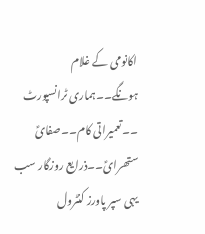اکانومی کے غلام ہونگے۔۔ہماری ٹرانسپورٹ ۔۔تعمیراتی کام۔۔صفایؑ ستھرایؑ۔۔ذرایع روزگار سب یہی سپر پاورز کنٹرول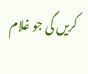کریں گی جو غلام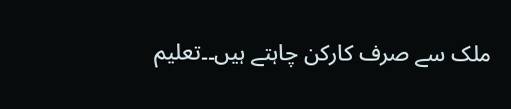ملک سے صرف کارکن چاہتے ہیں۔۔تعلیم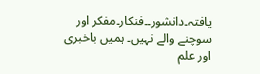یافتہ۔دانشور۔۔فنکار۔مفکر اور سوچنے والے نہیں۔ ہمیں باخبری اور علم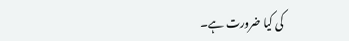کی کیا ضرورت ہے۔